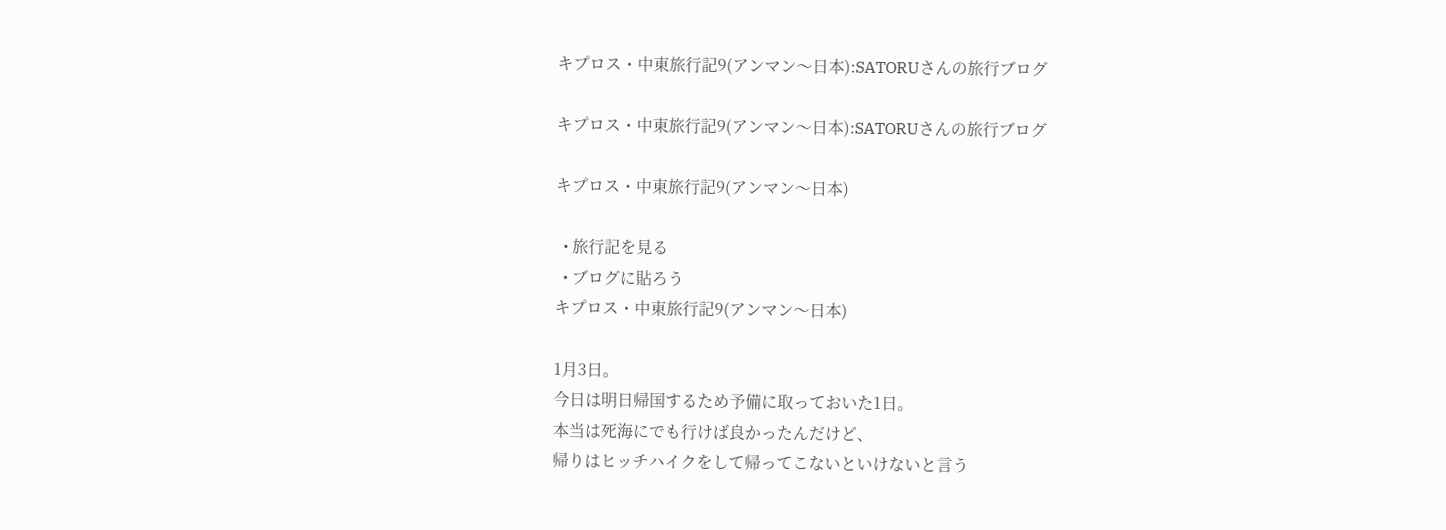キプロス・中東旅行記9(アンマン〜日本):SATORUさんの旅行ブログ

キプロス・中東旅行記9(アンマン〜日本):SATORUさんの旅行ブログ

キプロス・中東旅行記9(アンマン〜日本)

  • 旅行記を見る
  • ブログに貼ろう
キプロス・中東旅行記9(アンマン〜日本)

1月3日。
今日は明日帰国するため予備に取っておいた1日。
本当は死海にでも行けば良かったんだけど、
帰りはヒッチハイクをして帰ってこないといけないと言う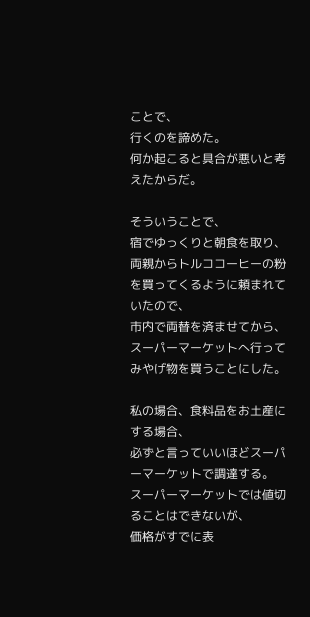ことで、
行くのを諦めた。
何か起こると具合が悪いと考えたからだ。

そういうことで、
宿でゆっくりと朝食を取り、
両親からトルココーヒーの粉を買ってくるように頼まれていたので、
市内で両替を済ませてから、
スーパーマーケットへ行ってみやげ物を買うことにした。

私の場合、食料品をお土産にする場合、
必ずと言っていいほどスーパーマーケットで調達する。
スーパーマーケットでは値切ることはできないが、
価格がすでに表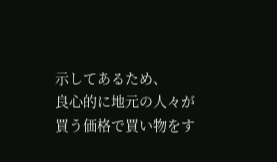示してあるため、
良心的に地元の人々が買う価格で買い物をす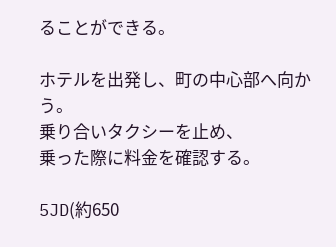ることができる。

ホテルを出発し、町の中心部へ向かう。
乗り合いタクシーを止め、
乗った際に料金を確認する。

5JD(約650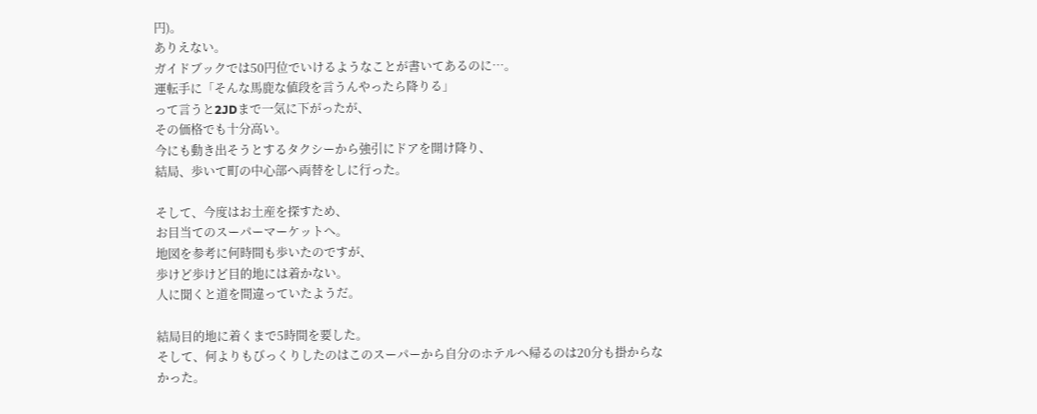円)。
ありえない。
ガイドブックでは50円位でいけるようなことが書いてあるのに…。
運転手に「そんな馬鹿な値段を言うんやったら降りる」
って言うと2JDまで一気に下がったが、
その価格でも十分高い。
今にも動き出そうとするタクシーから強引にドアを開け降り、
結局、歩いて町の中心部へ両替をしに行った。

そして、今度はお土産を探すため、
お目当てのスーパーマーケットへ。
地図を参考に何時間も歩いたのですが、
歩けど歩けど目的地には着かない。
人に聞くと道を間違っていたようだ。

結局目的地に着くまで5時間を要した。
そして、何よりもびっくりしたのはこのスーパーから自分のホテルへ帰るのは20分も掛からなかった。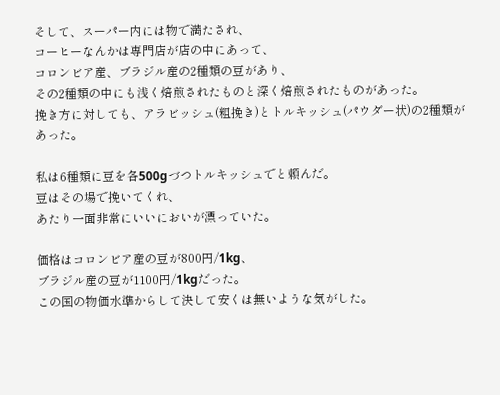そして、スーパー内には物で満たされ、
コーヒーなんかは専門店が店の中にあって、
コロンビア産、ブラジル産の2種類の豆があり、
その2種類の中にも浅く焙煎されたものと深く焙煎されたものがあった。
挽き方に対しても、アラビッシュ(粗挽き)とトルキッシュ(パウダー状)の2種類があった。

私は6種類に豆を各500gづつトルキッシュでと頼んだ。
豆はその場で挽いてくれ、
あたり一面非常にいいにおいが漂っていた。

価格はコロンビア産の豆が800円/1kg、
ブラジル産の豆が1100円/1kgだった。
この国の物価水準からして決して安くは無いような気がした。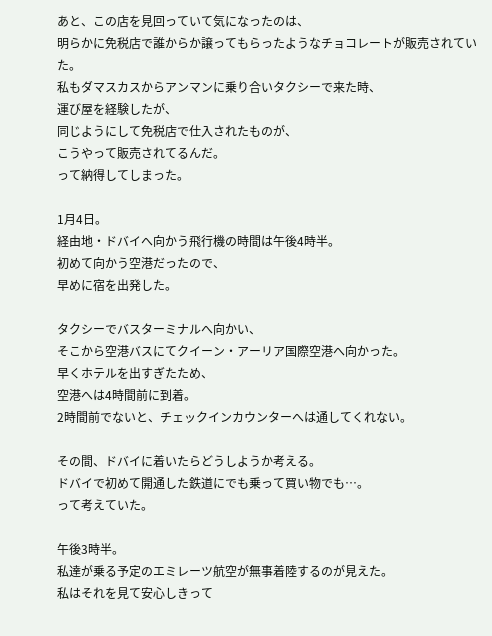あと、この店を見回っていて気になったのは、
明らかに免税店で誰からか譲ってもらったようなチョコレートが販売されていた。
私もダマスカスからアンマンに乗り合いタクシーで来た時、
運び屋を経験したが、
同じようにして免税店で仕入されたものが、
こうやって販売されてるんだ。
って納得してしまった。

1月4日。
経由地・ドバイへ向かう飛行機の時間は午後4時半。
初めて向かう空港だったので、
早めに宿を出発した。

タクシーでバスターミナルへ向かい、
そこから空港バスにてクイーン・アーリア国際空港へ向かった。
早くホテルを出すぎたため、
空港へは4時間前に到着。
2時間前でないと、チェックインカウンターへは通してくれない。

その間、ドバイに着いたらどうしようか考える。
ドバイで初めて開通した鉄道にでも乗って買い物でも…。
って考えていた。

午後3時半。
私達が乗る予定のエミレーツ航空が無事着陸するのが見えた。
私はそれを見て安心しきって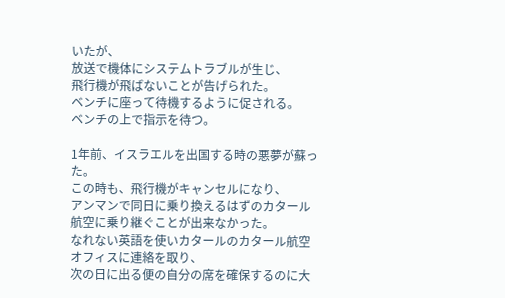いたが、
放送で機体にシステムトラブルが生じ、
飛行機が飛ばないことが告げられた。
ベンチに座って待機するように促される。
ベンチの上で指示を待つ。

1年前、イスラエルを出国する時の悪夢が蘇った。
この時も、飛行機がキャンセルになり、
アンマンで同日に乗り換えるはずのカタール航空に乗り継ぐことが出来なかった。
なれない英語を使いカタールのカタール航空オフィスに連絡を取り、
次の日に出る便の自分の席を確保するのに大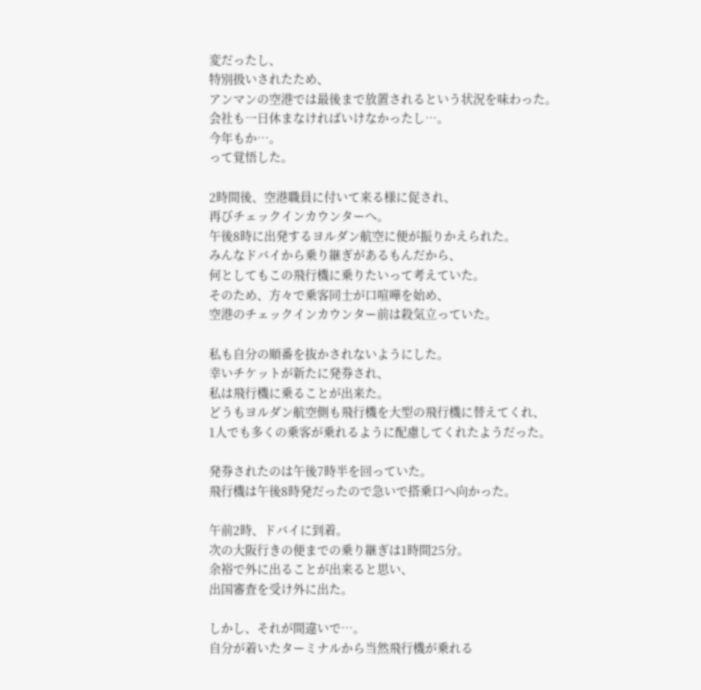変だったし、
特別扱いされたため、
アンマンの空港では最後まで放置されるという状況を味わった。
会社も一日休まなければいけなかったし…。
今年もか…。
って覚悟した。

2時間後、空港職員に付いて来る様に促され、
再びチェックインカウンターへ。
午後8時に出発するヨルダン航空に便が振りかえられた。
みんなドバイから乗り継ぎがあるもんだから、
何としてもこの飛行機に乗りたいって考えていた。
そのため、方々で乗客同士が口喧嘩を始め、
空港のチェックインカウンター前は殺気立っていた。

私も自分の順番を抜かされないようにした。
幸いチケットが新たに発券され、
私は飛行機に乗ることが出来た。
どうもヨルダン航空側も飛行機を大型の飛行機に替えてくれ、
1人でも多くの乗客が乗れるように配慮してくれたようだった。

発券されたのは午後7時半を回っていた。
飛行機は午後8時発だったので急いで搭乗口へ向かった。

午前2時、ドバイに到着。
次の大阪行きの便までの乗り継ぎは1時間25分。
余裕で外に出ることが出来ると思い、
出国審査を受け外に出た。

しかし、それが間違いで…。
自分が着いたターミナルから当然飛行機が乗れる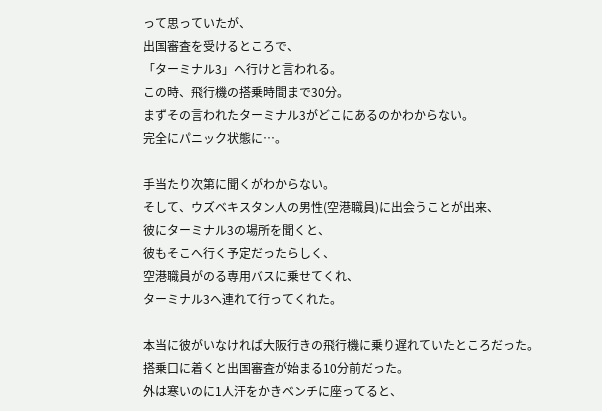って思っていたが、
出国審査を受けるところで、
「ターミナル3」へ行けと言われる。
この時、飛行機の搭乗時間まで30分。
まずその言われたターミナル3がどこにあるのかわからない。
完全にパニック状態に…。

手当たり次第に聞くがわからない。
そして、ウズベキスタン人の男性(空港職員)に出会うことが出来、
彼にターミナル3の場所を聞くと、
彼もそこへ行く予定だったらしく、
空港職員がのる専用バスに乗せてくれ、
ターミナル3へ連れて行ってくれた。

本当に彼がいなければ大阪行きの飛行機に乗り遅れていたところだった。
搭乗口に着くと出国審査が始まる10分前だった。
外は寒いのに1人汗をかきベンチに座ってると、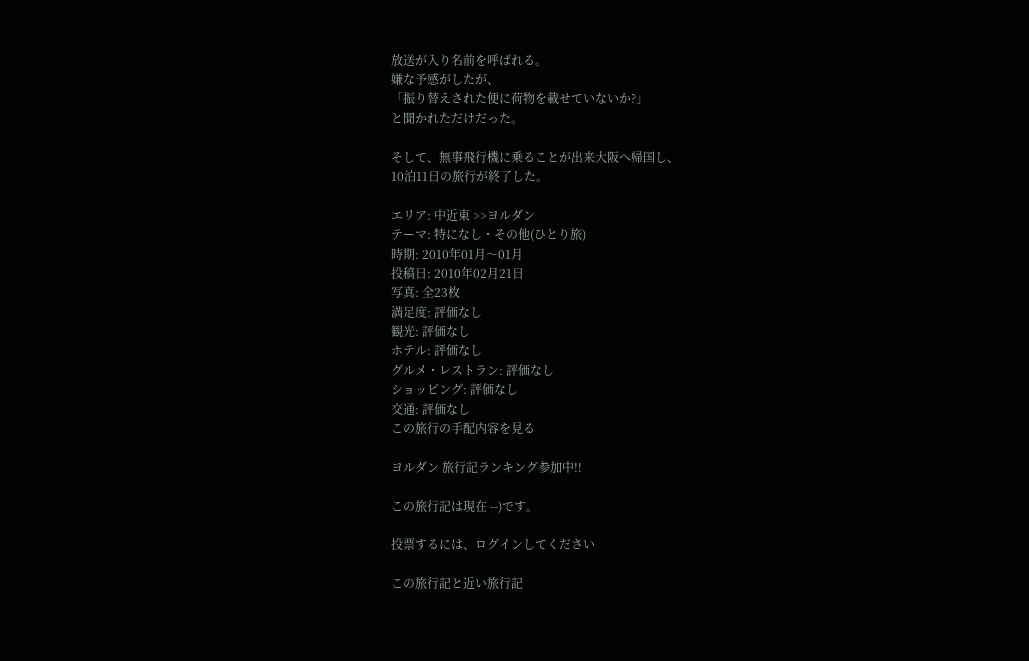放送が入り名前を呼ばれる。
嫌な予感がしたが、
「振り替えされた便に荷物を載せていないか?」
と聞かれただけだった。

そして、無事飛行機に乗ることが出来大阪へ帰国し、
10泊11日の旅行が終了した。

エリア: 中近東 >>ヨルダン
テーマ: 特になし・その他(ひとり旅)
時期: 2010年01月〜01月
投稿日: 2010年02月21日
写真: 全23枚
満足度: 評価なし
観光: 評価なし
ホテル: 評価なし
グルメ・レストラン: 評価なし
ショッピング: 評価なし
交通: 評価なし
この旅行の手配内容を見る

ヨルダン 旅行記ランキング参加中!!

この旅行記は現在 --)です。

投票するには、ログインしてください

この旅行記と近い旅行記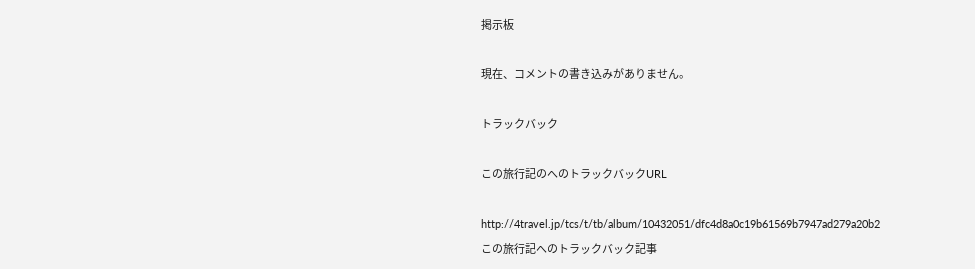掲示板

現在、コメントの書き込みがありません。

トラックバック

この旅行記のへのトラックバックURL

http://4travel.jp/tcs/t/tb/album/10432051/dfc4d8a0c19b61569b7947ad279a20b2
この旅行記へのトラックバック記事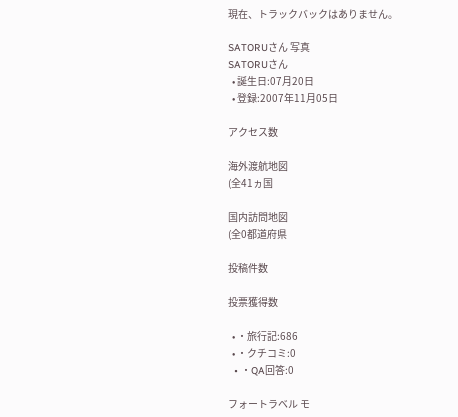現在、トラックバックはありません。

SATORUさん 写真
SATORUさん
  • 誕生日:07月20日
  • 登録:2007年11月05日

アクセス数

海外渡航地図
(全41ヵ国

国内訪問地図
(全0都道府県

投稿件数

投票獲得数

  • ・旅行記:686
  • ・クチコミ:0
  • ・QA回答:0

フォートラベル モ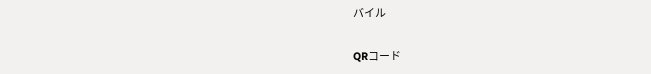バイル

QRコード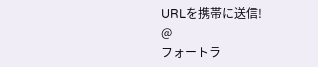URLを携帯に送信!
@
フォートラ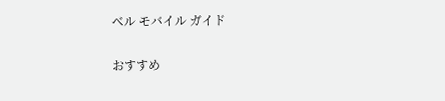ベル モバイル ガイド

おすすめ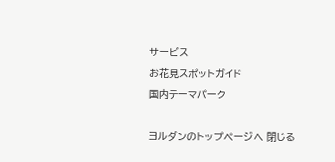サービス
お花見スポットガイド
国内テーマパーク

ヨルダンのトップページへ 閉じる